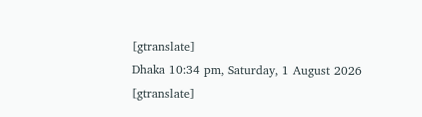[gtranslate]
Dhaka 10:34 pm, Saturday, 1 August 2026
[gtranslate]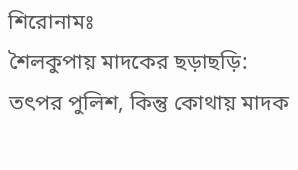শিরোনামঃ
শৈলকুপায় মাদকের ছড়াছড়ি: তৎপর পুলিশ, কিন্তু কোথায় মাদক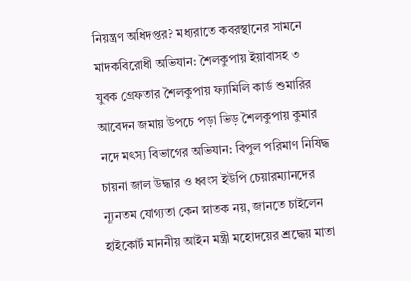নিয়ন্ত্রণ অধিদপ্তর? মধ্যরাতে কবরস্থানের সামনে মাদকবিরোধী অভিযান: শৈলকুপায় ইয়াবাসহ ৩ যুবক গ্রেফতার শৈলকুপায় ফ্যামিলি কার্ড শুমারির আবেদন জমায় উপচে পড়া ভিড় শৈলকুপায় কুমার নদে মৎস্য বিভাগের অভিযান: বিপুল পরিমাণ নিষিদ্ধ চায়না জাল উদ্ধার ও ধ্বংস ইউপি চেয়ারম্যানদের ন্যূনতম যোগ্যতা কেন স্নাতক নয়, জানতে চাইলেন হাইকোর্ট মাননীয় আইন মন্ত্রী মহোদয়ের শ্রদ্ধেয় মাতা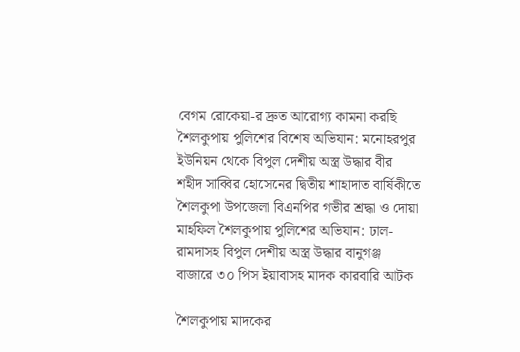বেগম রোকেয়া-র দ্রুত আরোগ্য কামনা করছি শৈলকুপায় পুলিশের বিশেষ অভিযান: মনোহরপুর ইউনিয়ন থেকে বিপুল দেশীয় অস্ত্র উদ্ধার বীর শহীদ সাব্বির হোসেনের দ্বিতীয় শাহাদাত বার্ষিকীতে শৈলকুপা উপজেলা বিএনপির গভীর শ্রদ্ধা ও দোয়া মাহফিল শৈলকুপায় পুলিশের অভিযান: ঢাল-রামদাসহ বিপুল দেশীয় অস্ত্র উদ্ধার বানুগঞ্জ বাজারে ৩০ পিস ইয়াবাসহ মাদক কারবারি আটক

শৈলকুপায় মাদকের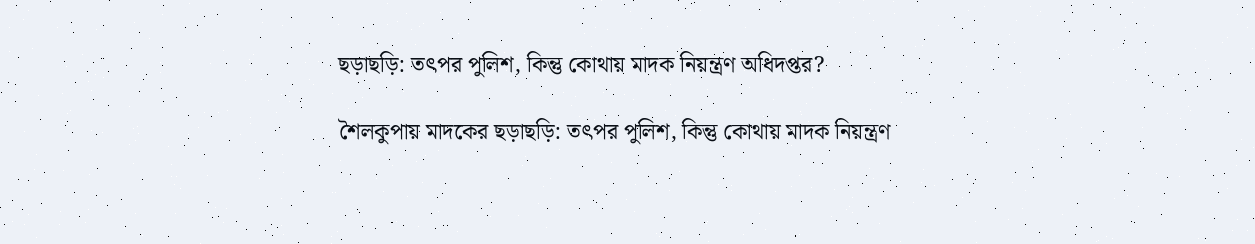ছড়াছড়ি: তৎপর পুলিশ, কিন্তু কোথায় মাদক নিয়ন্ত্রণ অধিদপ্তর?

শৈলকুপায় মাদকের ছড়াছড়ি: তৎপর পুলিশ, কিন্তু কোথায় মাদক নিয়ন্ত্রণ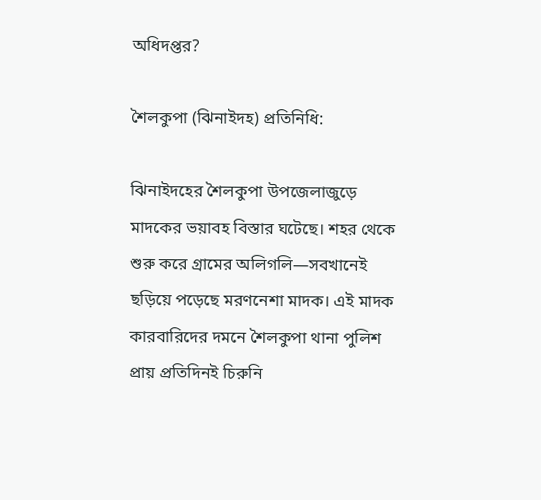অধিদপ্তর?

শৈলকুপা (ঝিনাইদহ) প্রতিনিধি:

ঝিনাইদহের শৈলকুপা উপজেলাজুড়ে মাদকের ভয়াবহ বিস্তার ঘটেছে। শহর থেকে শুরু করে গ্রামের অলিগলি—সবখানেই ছড়িয়ে পড়েছে মরণনেশা মাদক। এই মাদক কারবারিদের দমনে শৈলকুপা থানা পুলিশ প্রায় প্রতিদিনই চিরুনি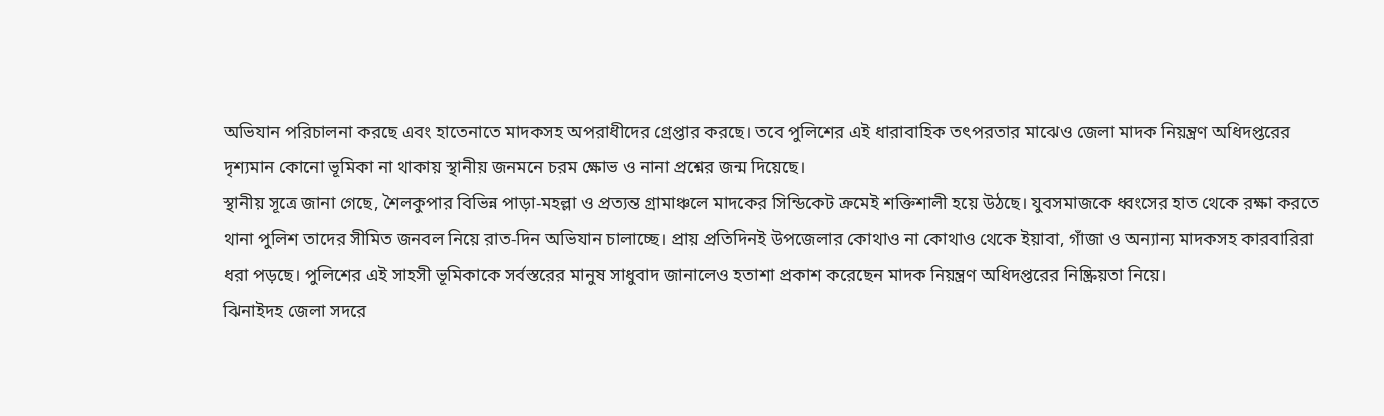অভিযান পরিচালনা করছে এবং হাতেনাতে মাদকসহ অপরাধীদের গ্রেপ্তার করছে। তবে পুলিশের এই ধারাবাহিক তৎপরতার মাঝেও জেলা মাদক নিয়ন্ত্রণ অধিদপ্তরের দৃশ্যমান কোনো ভূমিকা না থাকায় স্থানীয় জনমনে চরম ক্ষোভ ও নানা প্রশ্নের জন্ম দিয়েছে।
স্থানীয় সূত্রে জানা গেছে, শৈলকুপার বিভিন্ন পাড়া-মহল্লা ও প্রত্যন্ত গ্রামাঞ্চলে মাদকের সিন্ডিকেট ক্রমেই শক্তিশালী হয়ে উঠছে। যুবসমাজকে ধ্বংসের হাত থেকে রক্ষা করতে থানা পুলিশ তাদের সীমিত জনবল নিয়ে রাত-দিন অভিযান চালাচ্ছে। প্রায় প্রতিদিনই উপজেলার কোথাও না কোথাও থেকে ইয়াবা, গাঁজা ও অন্যান্য মাদকসহ কারবারিরা ধরা পড়ছে। পুলিশের এই সাহসী ভূমিকাকে সর্বস্তরের মানুষ সাধুবাদ জানালেও হতাশা প্রকাশ করেছেন মাদক নিয়ন্ত্রণ অধিদপ্তরের নিষ্ক্রিয়তা নিয়ে।
ঝিনাইদহ জেলা সদরে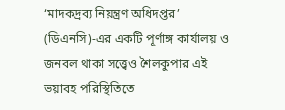‘মাদকদ্রব্য নিয়ন্ত্রণ অধিদপ্তর’ (ডিএনসি)-এর একটি পূর্ণাঙ্গ কার্যালয় ও জনবল থাকা সত্ত্বেও শৈলকুপার এই ভয়াবহ পরিস্থিতিতে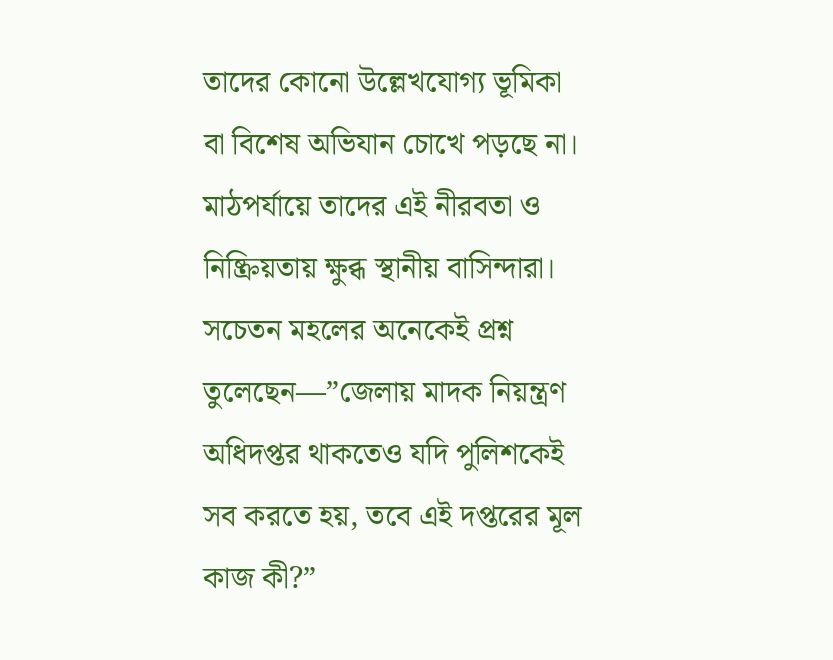তাদের কোনো উল্লেখযোগ্য ভূমিকা বা বিশেষ অভিযান চোখে পড়ছে না। মাঠপর্যায়ে তাদের এই নীরবতা ও নিষ্ক্রিয়তায় ক্ষুব্ধ স্থানীয় বাসিন্দারা। সচেতন মহলের অনেকেই প্রশ্ন তুলেছেন—”জেলায় মাদক নিয়ন্ত্রণ অধিদপ্তর থাকতেও যদি পুলিশকেই সব করতে হয়, তবে এই দপ্তরের মূল কাজ কী?”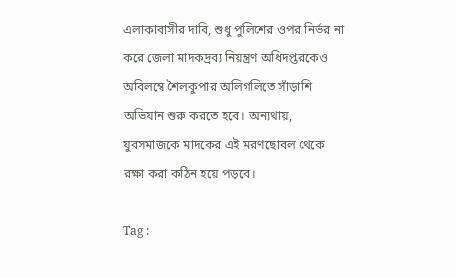এলাকাবাসীর দাবি, শুধু পুলিশের ওপর নির্ভর না করে জেলা মাদকদ্রব্য নিয়ন্ত্রণ অধিদপ্তরকেও অবিলম্বে শৈলকুপার অলিগলিতে সাঁড়াশি অভিযান শুরু করতে হবে। অন্যথায়, যুবসমাজকে মাদকের এই মরণছোবল থেকে রক্ষা করা কঠিন হয়ে পড়বে।

Tag :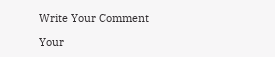Write Your Comment

Your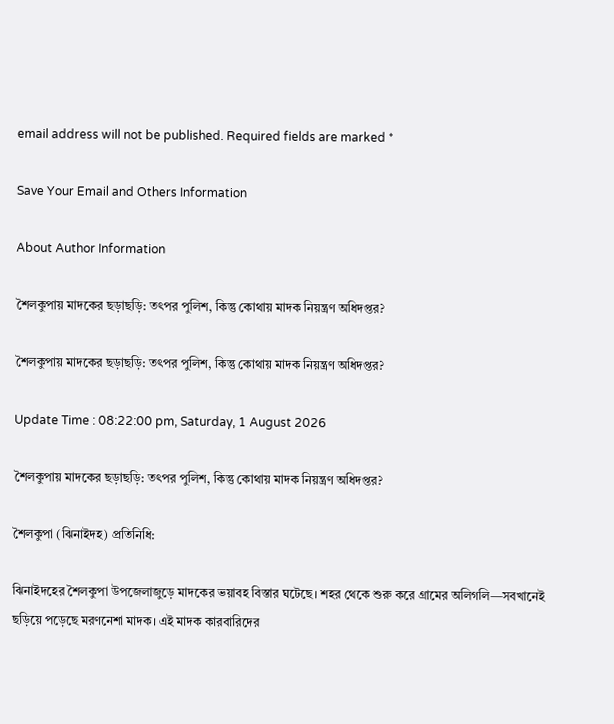email address will not be published. Required fields are marked *

Save Your Email and Others Information

About Author Information

শৈলকুপায় মাদকের ছড়াছড়ি: তৎপর পুলিশ, কিন্তু কোথায় মাদক নিয়ন্ত্রণ অধিদপ্তর?

শৈলকুপায় মাদকের ছড়াছড়ি: তৎপর পুলিশ, কিন্তু কোথায় মাদক নিয়ন্ত্রণ অধিদপ্তর?

Update Time : 08:22:00 pm, Saturday, 1 August 2026

শৈলকুপায় মাদকের ছড়াছড়ি: তৎপর পুলিশ, কিন্তু কোথায় মাদক নিয়ন্ত্রণ অধিদপ্তর?

শৈলকুপা (ঝিনাইদহ) প্রতিনিধি:

ঝিনাইদহের শৈলকুপা উপজেলাজুড়ে মাদকের ভয়াবহ বিস্তার ঘটেছে। শহর থেকে শুরু করে গ্রামের অলিগলি—সবখানেই ছড়িয়ে পড়েছে মরণনেশা মাদক। এই মাদক কারবারিদের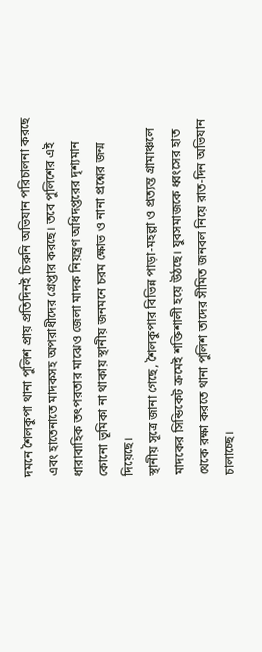দমনে শৈলকুপা থানা পুলিশ প্রায় প্রতিদিনই চিরুনি অভিযান পরিচালনা করছে এবং হাতেনাতে মাদকসহ অপরাধীদের গ্রেপ্তার করছে। তবে পুলিশের এই ধারাবাহিক তৎপরতার মাঝেও জেলা মাদক নিয়ন্ত্রণ অধিদপ্তরের দৃশ্যমান কোনো ভূমিকা না থাকায় স্থানীয় জনমনে চরম ক্ষোভ ও নানা প্রশ্নের জন্ম দিয়েছে।
স্থানীয় সূত্রে জানা গেছে, শৈলকুপার বিভিন্ন পাড়া-মহল্লা ও প্রত্যন্ত গ্রামাঞ্চলে মাদকের সিন্ডিকেট ক্রমেই শক্তিশালী হয়ে উঠছে। যুবসমাজকে ধ্বংসের হাত থেকে রক্ষা করতে থানা পুলিশ তাদের সীমিত জনবল নিয়ে রাত-দিন অভিযান চালাচ্ছে।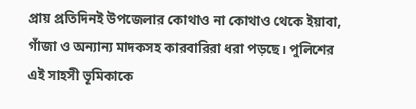প্রায় প্রতিদিনই উপজেলার কোথাও না কোথাও থেকে ইয়াবা, গাঁজা ও অন্যান্য মাদকসহ কারবারিরা ধরা পড়ছে। পুলিশের এই সাহসী ভূমিকাকে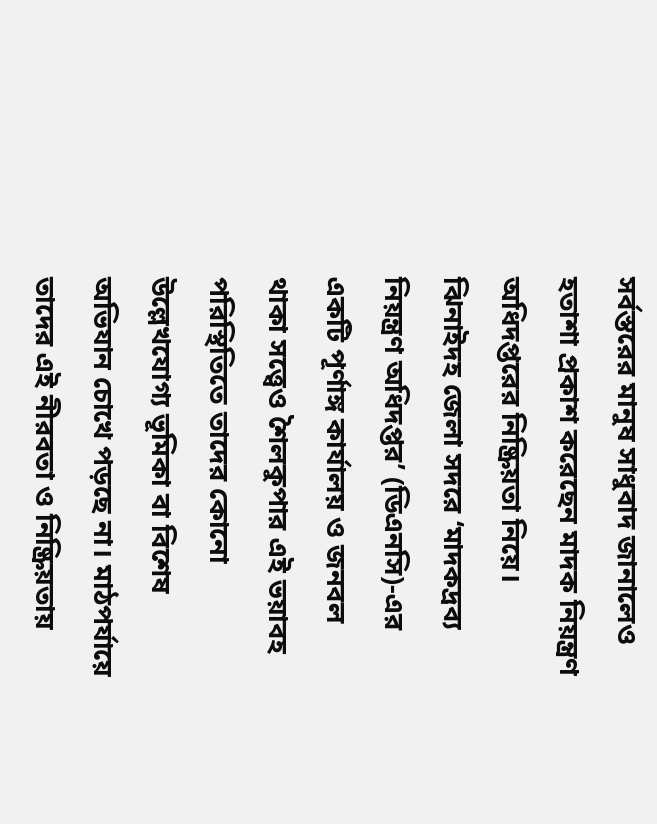সর্বস্তরের মানুষ সাধুবাদ জানালেও হতাশা প্রকাশ করেছেন মাদক নিয়ন্ত্রণ অধিদপ্তরের নিষ্ক্রিয়তা নিয়ে।
ঝিনাইদহ জেলা সদরে ‘মাদকদ্রব্য নিয়ন্ত্রণ অধিদপ্তর’ (ডিএনসি)-এর একটি পূর্ণাঙ্গ কার্যালয় ও জনবল থাকা সত্ত্বেও শৈলকুপার এই ভয়াবহ পরিস্থিতিতে তাদের কোনো উল্লেখযোগ্য ভূমিকা বা বিশেষ অভিযান চোখে পড়ছে না। মাঠপর্যায়ে তাদের এই নীরবতা ও নিষ্ক্রিয়তায়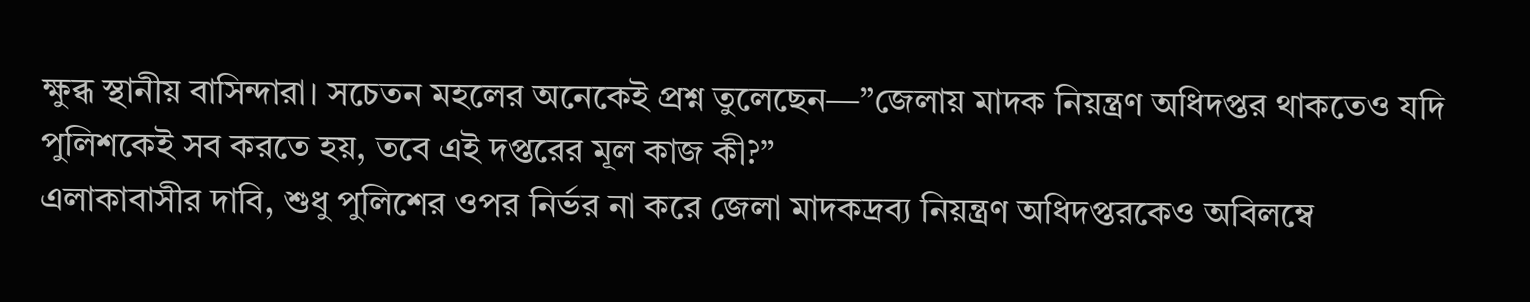ক্ষুব্ধ স্থানীয় বাসিন্দারা। সচেতন মহলের অনেকেই প্রশ্ন তুলেছেন—”জেলায় মাদক নিয়ন্ত্রণ অধিদপ্তর থাকতেও যদি পুলিশকেই সব করতে হয়, তবে এই দপ্তরের মূল কাজ কী?”
এলাকাবাসীর দাবি, শুধু পুলিশের ওপর নির্ভর না করে জেলা মাদকদ্রব্য নিয়ন্ত্রণ অধিদপ্তরকেও অবিলম্বে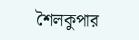শৈলকুপার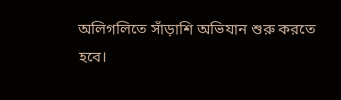অলিগলিতে সাঁড়াশি অভিযান শুরু করতে হবে।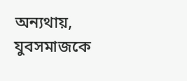অন্যথায়, যুবসমাজকে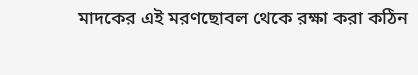মাদকের এই মরণছোবল থেকে রক্ষা করা কঠিন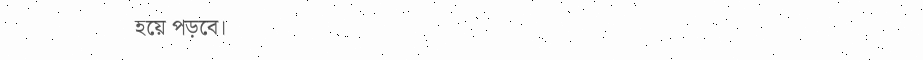হয়ে পড়বে।